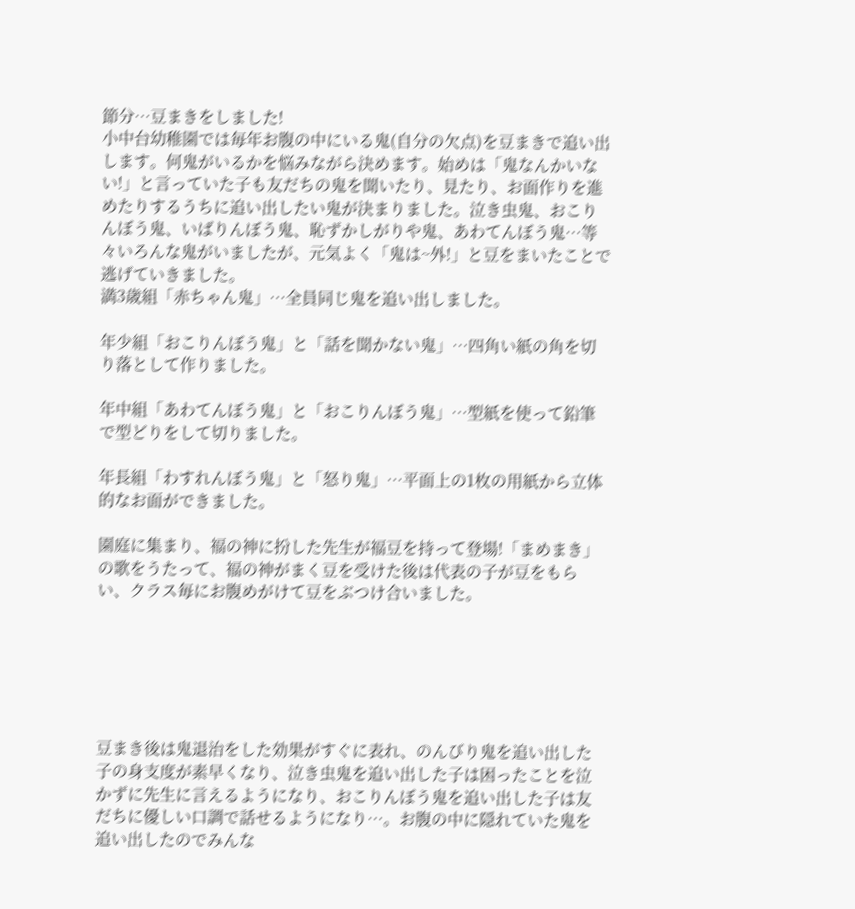節分…豆まきをしました!
小中台幼稚園では毎年お腹の中にいる鬼(自分の欠点)を豆まきで追い出します。何鬼がいるかを悩みながら決めます。始めは「鬼なんかいない!」と言っていた子も友だちの鬼を聞いたり、見たり、お面作りを進めたりするうちに追い出したい鬼が決まりました。泣き虫鬼、おこりんぼう鬼、いばりんぼう鬼、恥ずかしがりや鬼、あわてんぼう鬼…等々いろんな鬼がいましたが、元気よく「鬼は~外!」と豆をまいたことで逃げていきました。
満3歳組「赤ちゃん鬼」…全員同じ鬼を追い出しました。

年少組「おこりんぼう鬼」と「話を聞かない鬼」…四角い紙の角を切り落として作りました。

年中組「あわてんぼう鬼」と「おこりんぼう鬼」…型紙を使って鉛筆で型どりをして切りました。

年長組「わすれんぼう鬼」と「怒り鬼」…平面上の1枚の用紙から立体的なお面ができました。

園庭に集まり、福の神に扮した先生が福豆を持って登場!「まめまき」の歌をうたって、福の神がまく豆を受けた後は代表の子が豆をもらい、クラス毎にお腹めがけて豆をぶつけ合いました。






豆まき後は鬼退治をした効果がすぐに表れ、のんびり鬼を追い出した子の身支度が素早くなり、泣き虫鬼を追い出した子は困ったことを泣かずに先生に言えるようになり、おこりんぼう鬼を追い出した子は友だちに優しい口調で話せるようになり…。お腹の中に隠れていた鬼を追い出したのでみんな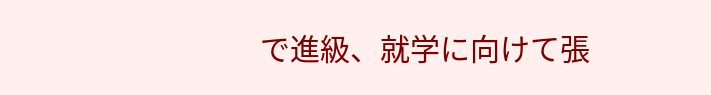で進級、就学に向けて張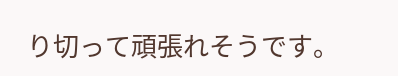り切って頑張れそうです。